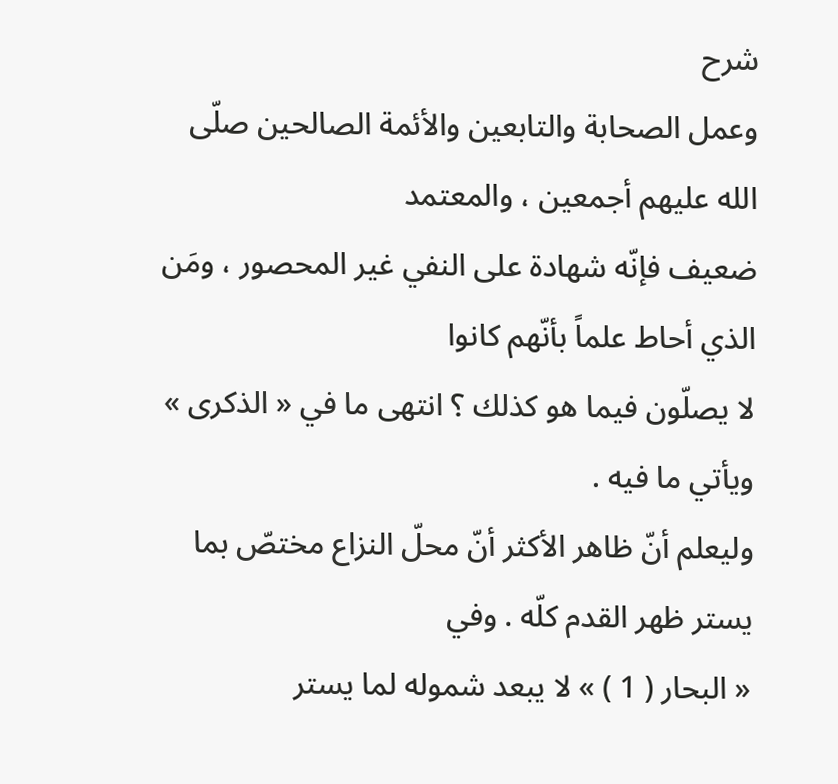شرح
وعمل الصحابة والتابعين والأئمة الصالحين صلّى الله عليهم أجمعين ، والمعتمد
ضعيف فإنّه شهادة على النفي غير المحصور ، ومَن الذي أحاط علماً بأنّهم كانوا
لا يصلّون فيما هو كذلك ؟ انتهى ما في « الذكرى » ويأتي ما فيه .
وليعلم أنّ ظاهر الأكثر أنّ محلّ النزاع مختصّ بما يستر ظهر القدم كلّه . وفي
« البحار ( 1 ) » لا يبعد شموله لما يستر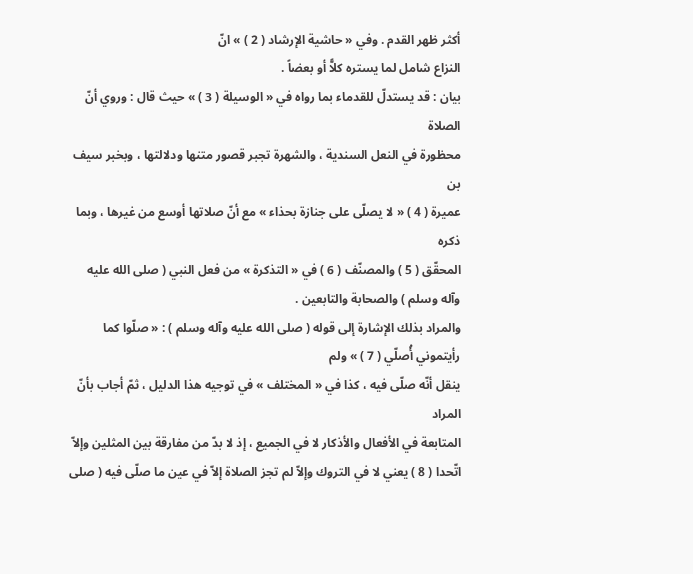أكثر ظهر القدم . وفي « حاشية الإرشاد ( 2 ) » انّ
النزاع شامل لما يستره كلاًّ أو بعضاً .
بيان : قد يستدلّ للقدماء بما رواه في « الوسيلة ( 3 ) » حيث قال : وروي أنّ الصلاة
محظورة في النعل السندية ، والشهرة تجبر قصور متنها ودلالتها ، وبخبر سيف بن
عميرة ( 4 ) « لا يصلّى على جنازة بحذاء » مع أنّ صلاتها أوسع من غيرها ، وبما ذكره
المحقّق ( 5 ) والمصنّف ( 6 ) في « التذكرة » من فعل النبي ( صلى الله عليه وآله وسلم ) والصحابة والتابعين .
والمراد بذلك الإشارة إلى قوله ( صلى الله عليه وآله وسلم ) : « صلّوا كما رأيتموني أُصلّي ( 7 ) » ولم
ينقل أنّه صلّى فيه ، كذا في « المختلف » في توجيه هذا الدليل ، ثمّ أجاب بأنّ المراد
المتابعة في الأفعال والأذكار لا في الجميع ، إذ لا بدّ من مفارقة بين المثلين وإلاّ
اتّحدا ( 8 ) يعني لا في التروك وإلاّ لم تجز الصلاة إلاّ في عين ما صلّى فيه ( صلى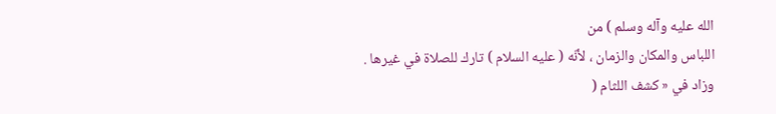الله عليه وآله وسلم ) من
اللباس والمكان والزمان ، لأنّه ( عليه السلام ) تارك للصلاة في غيرها .
وزاد في « كشف اللثام (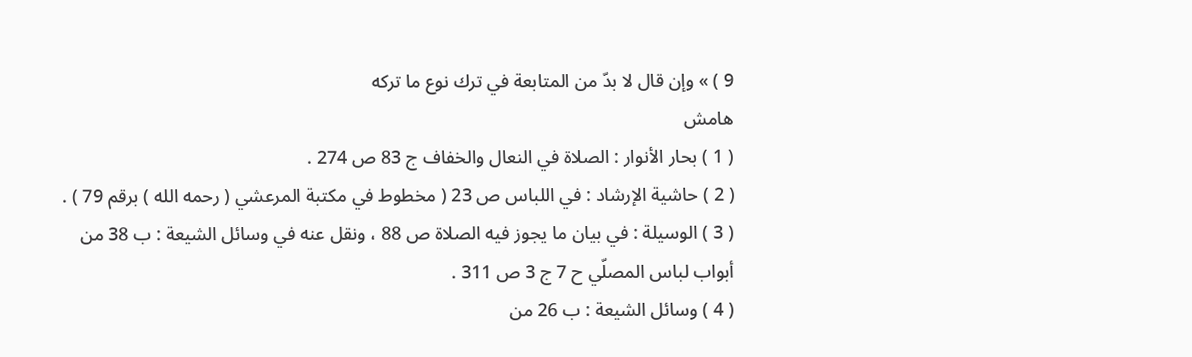9 ) » وإن قال لا بدّ من المتابعة في ترك نوع ما تركه
هامش
( 1 ) بحار الأنوار : الصلاة في النعال والخفاف ج 83 ص 274 .
( 2 ) حاشية الإرشاد : في اللباس ص 23 ( مخطوط في مكتبة المرعشي ( رحمه الله ) برقم 79 ) .
( 3 ) الوسيلة : في بيان ما يجوز فيه الصلاة ص 88 ، ونقل عنه في وسائل الشيعة : ب 38 من
أبواب لباس المصلّي ح 7 ج 3 ص 311 .
( 4 ) وسائل الشيعة : ب 26 من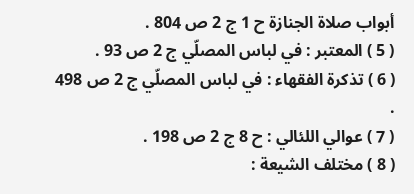أبواب صلاة الجنازة ح 1 ج 2 ص 804 .
( 5 ) المعتبر : في لباس المصلّي ج 2 ص 93 .
( 6 ) تذكرة الفقهاء : في لباس المصلّي ج 2 ص 498 .
( 7 ) عوالي اللئالي : ح 8 ج 2 ص 198 .
( 8 ) مختلف الشيعة :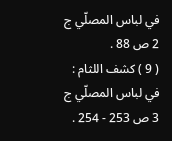في لباس المصلّي ج 2 ص 88 .
( 9 ) كشف اللثام : في لباس المصلّي ج 3 ص 253 - 254 .